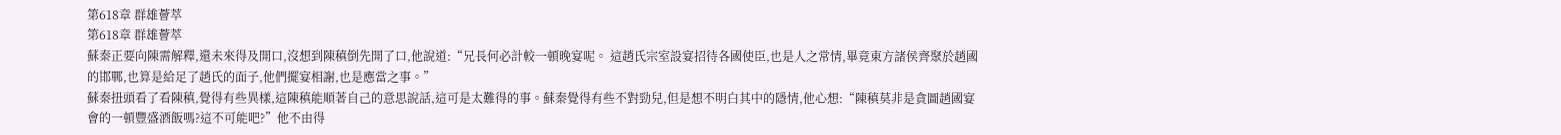第618章 群雄薈萃
第618章 群雄薈萃
蘇秦正要向陳需解釋,還未來得及開口,沒想到陳稹倒先開了口,他說道:“兄長何必計較一頓晚宴呢。 這趙氏宗室設宴招待各國使臣,也是人之常情,畢竟東方諸侯齊聚於趙國的邯鄲,也算是給足了趙氏的面子,他們擺宴相謝,也是應當之事。”
蘇秦扭頭看了看陳稹,覺得有些異樣,這陳稹能順著自己的意思說話,這可是太難得的事。蘇秦覺得有些不對勁兒,但是想不明白其中的隱情,他心想:“陳稹莫非是貪圖趙國宴會的一頓豐盛酒飯嗎?這不可能吧?”他不由得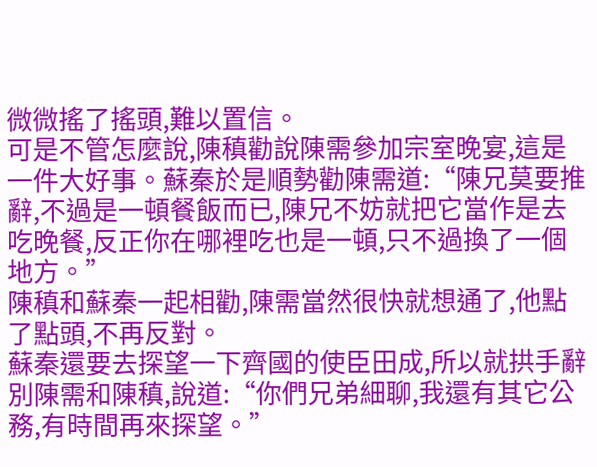微微搖了搖頭,難以置信。
可是不管怎麼說,陳稹勸說陳需參加宗室晚宴,這是一件大好事。蘇秦於是順勢勸陳需道:“陳兄莫要推辭,不過是一頓餐飯而已,陳兄不妨就把它當作是去吃晚餐,反正你在哪裡吃也是一頓,只不過換了一個地方。”
陳稹和蘇秦一起相勸,陳需當然很快就想通了,他點了點頭,不再反對。
蘇秦還要去探望一下齊國的使臣田成,所以就拱手辭別陳需和陳稹,說道:“你們兄弟細聊,我還有其它公務,有時間再來探望。”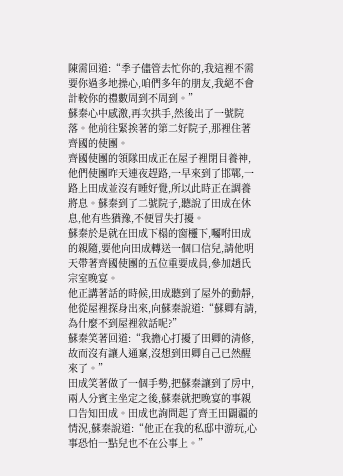陳需回道:“季子儘管去忙你的,我這裡不需要你過多地操心,咱們多年的朋友,我絕不會計較你的禮數周到不周到。”
蘇秦心中感激,再次拱手,然後出了一號院落。他前往緊挨著的第二好院子,那裡住著齊國的使團。
齊國使團的領隊田成正在屋子裡閉目養神,他們使團昨天連夜趕路,一早來到了邯鄲,一路上田成並沒有睡好覺,所以此時正在調養將息。蘇秦到了二號院子,聽說了田成在休息,他有些猶豫,不便冒失打擾。
蘇秦於是就在田成下榻的窗欞下,囑咐田成的親隨,要他向田成轉送一個口信兒,請他明天帶著齊國使團的五位重要成員,參加趙氏宗室晚宴。
他正講著話的時候,田成聽到了屋外的動靜,他從屋裡探身出來,向蘇秦說道:“蘇卿有請,為什麼不到屋裡敘話呢?”
蘇秦笑著回道:“我擔心打擾了田卿的清修,故而沒有讓人通稟,沒想到田卿自己已然醒來了。”
田成笑著做了一個手勢,把蘇秦讓到了房中,兩人分賓主坐定之後,蘇秦就把晚宴的事親口告知田成。田成也詢問起了齊王田闢疆的情況,蘇秦說道:“他正在我的私邸中游玩,心事恐怕一點兒也不在公事上。”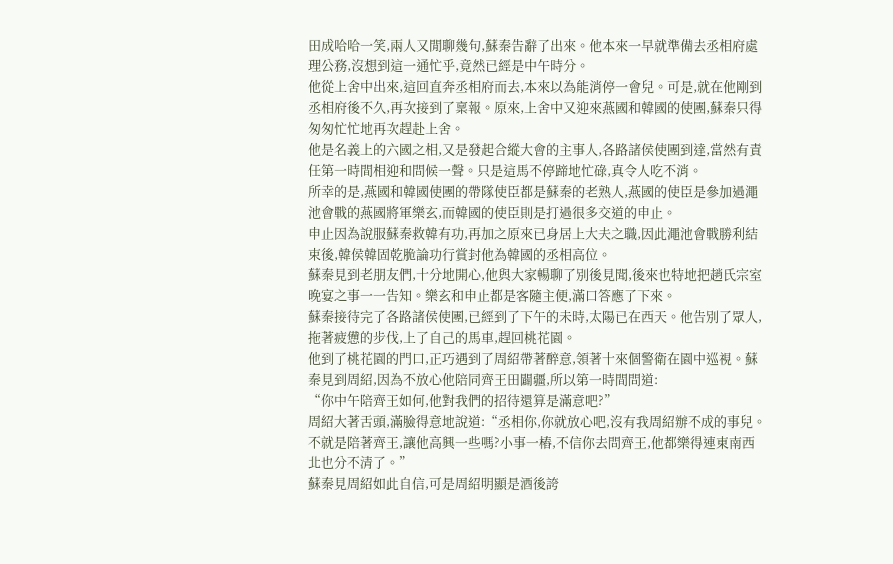田成哈哈一笑,兩人又閒聊幾句,蘇秦告辭了出來。他本來一早就準備去丞相府處理公務,沒想到這一通忙乎,竟然已經是中午時分。
他從上舍中出來,這回直奔丞相府而去,本來以為能消停一會兒。可是,就在他剛到丞相府後不久,再次接到了稟報。原來,上舍中又迎來燕國和韓國的使團,蘇秦只得匆匆忙忙地再次趕赴上舍。
他是名義上的六國之相,又是發起合縱大會的主事人,各路諸侯使團到達,當然有責任第一時間相迎和問候一聲。只是這馬不停蹄地忙碌,真令人吃不消。
所幸的是,燕國和韓國使團的帶隊使臣都是蘇秦的老熟人,燕國的使臣是參加過澠池會戰的燕國將軍樂玄,而韓國的使臣則是打過很多交道的申止。
申止因為說服蘇秦救韓有功,再加之原來已身居上大夫之職,因此澠池會戰勝利結束後,韓侯韓固乾脆論功行賞封他為韓國的丞相高位。
蘇秦見到老朋友們,十分地開心,他與大家暢聊了別後見聞,後來也特地把趙氏宗室晚宴之事一一告知。樂玄和申止都是客隨主便,滿口答應了下來。
蘇秦接待完了各路諸侯使團,已經到了下午的未時,太陽已在西天。他告別了眾人,拖著疲憊的步伐,上了自己的馬車,趕回桃花園。
他到了桃花園的門口,正巧遇到了周紹帶著醉意,領著十來個警衛在園中巡視。蘇秦見到周紹,因為不放心他陪同齊王田闢疆,所以第一時間問道:
“你中午陪齊王如何,他對我們的招待還算是滿意吧?”
周紹大著舌頭,滿臉得意地說道:“丞相你,你就放心吧,沒有我周紹辦不成的事兒。不就是陪著齊王,讓他高興一些嗎?小事一樁,不信你去問齊王,他都樂得連東南西北也分不清了。”
蘇秦見周紹如此自信,可是周紹明顯是酒後誇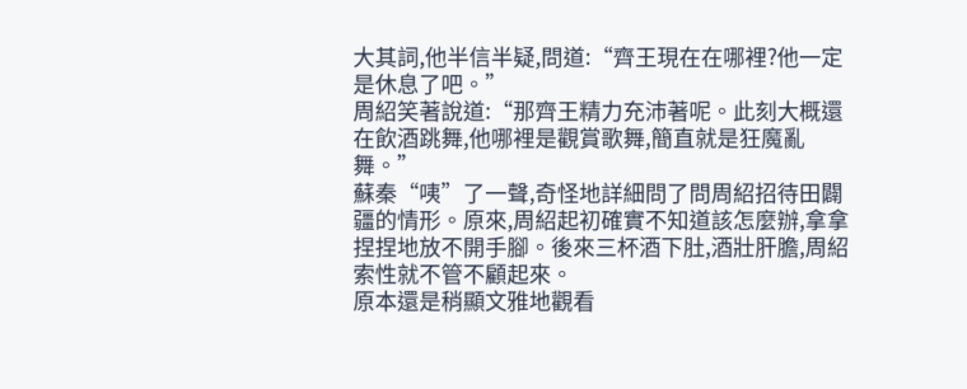大其詞,他半信半疑,問道:“齊王現在在哪裡?他一定是休息了吧。”
周紹笑著說道:“那齊王精力充沛著呢。此刻大概還在飲酒跳舞,他哪裡是觀賞歌舞,簡直就是狂魔亂舞。”
蘇秦“咦”了一聲,奇怪地詳細問了問周紹招待田闢疆的情形。原來,周紹起初確實不知道該怎麼辦,拿拿捏捏地放不開手腳。後來三杯酒下肚,酒壯肝膽,周紹索性就不管不顧起來。
原本還是稍顯文雅地觀看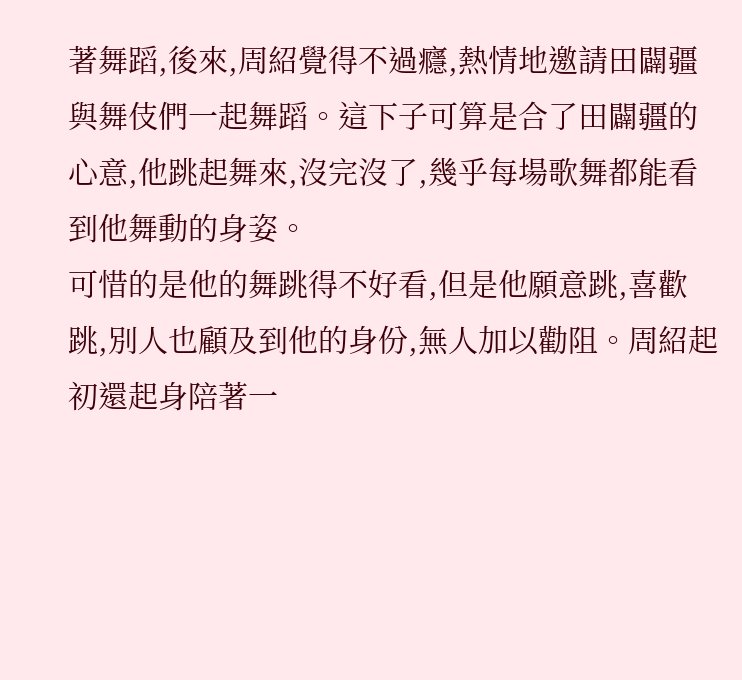著舞蹈,後來,周紹覺得不過癮,熱情地邀請田闢疆與舞伎們一起舞蹈。這下子可算是合了田闢疆的心意,他跳起舞來,沒完沒了,幾乎每場歌舞都能看到他舞動的身姿。
可惜的是他的舞跳得不好看,但是他願意跳,喜歡跳,別人也顧及到他的身份,無人加以勸阻。周紹起初還起身陪著一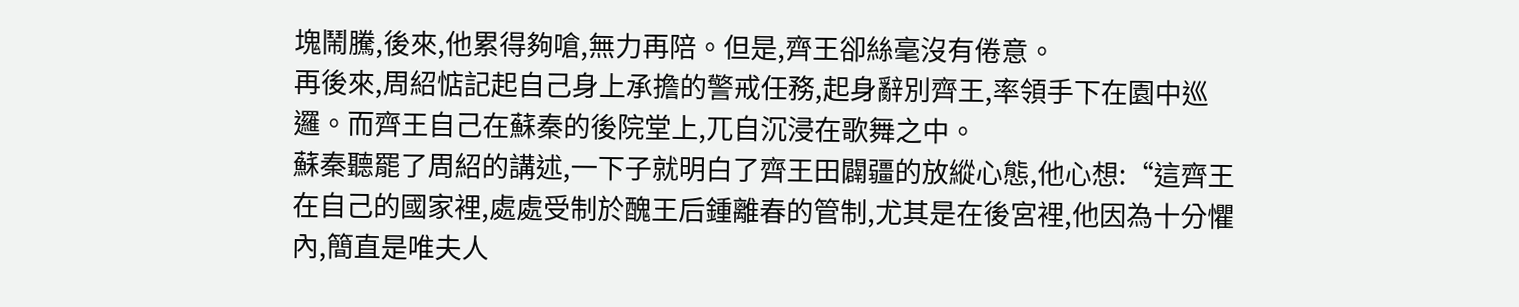塊鬧騰,後來,他累得夠嗆,無力再陪。但是,齊王卻絲毫沒有倦意。
再後來,周紹惦記起自己身上承擔的警戒任務,起身辭別齊王,率領手下在園中巡邏。而齊王自己在蘇秦的後院堂上,兀自沉浸在歌舞之中。
蘇秦聽罷了周紹的講述,一下子就明白了齊王田闢疆的放縱心態,他心想:“這齊王在自己的國家裡,處處受制於醜王后鍾離春的管制,尤其是在後宮裡,他因為十分懼內,簡直是唯夫人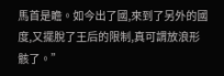馬首是瞻。如今出了國,來到了另外的國度,又擺脫了王后的限制,真可謂放浪形骸了。”